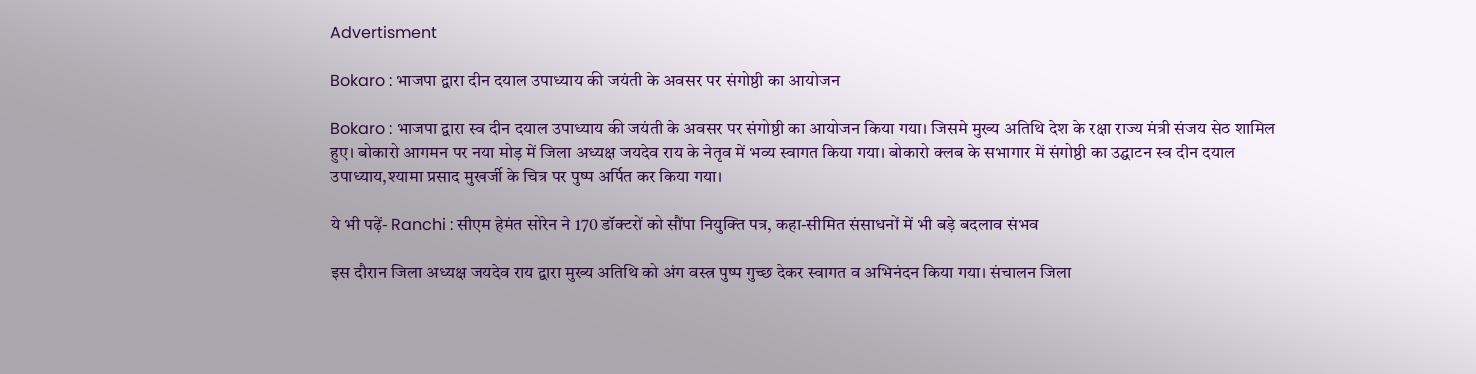Advertisment

Bokaro : भाजपा द्वारा दीन दयाल उपाध्याय की जयंती के अवसर पर संगोष्ठी का आयोजन

Bokaro : भाजपा द्वारा स्व दीन दयाल उपाध्याय की जयंती के अवसर पर संगोष्ठी का आयोजन किया गया। जिसमे मुख्य अतिथि देश के रक्षा राज्य मंत्री संजय सेठ शामिल हुए। बोकारो आगमन पर नया मोड़ में जिला अध्यक्ष जयदेव राय के नेतृव में भव्य स्वागत किया गया। बोकारो क्लब के सभागार में संगोष्ठी का उद्घाटन स्व दीन दयाल उपाध्याय,श्यामा प्रसाद मुखर्जी के चित्र पर पुष्प अर्पित कर किया गया।

ये भी पढ़ें- Ranchi : सीएम हेमंत सोरेन ने 170 डॉक्टरों को सौंपा नियुक्ति पत्र, कहा-सीमित संसाधनों में भी बड़े बदलाव संभव

इस दौरान जिला अध्यक्ष जयदेव राय द्वारा मुख्य अतिथि को अंग वस्त्र पुष्प गुच्छ देकर स्वागत व अभिनंदन किया गया। संचालन जिला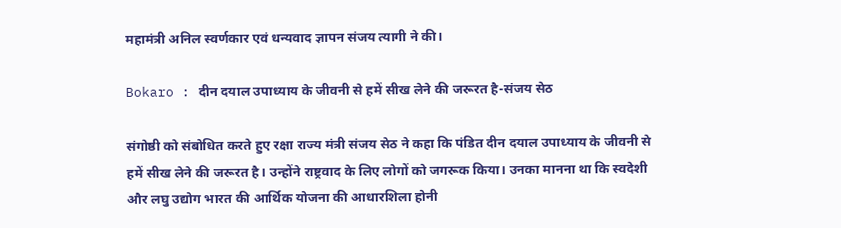महामंत्री अनिल स्वर्णकार एवं धन्यवाद ज्ञापन संजय त्यागी ने की।

Bokaro : दीन दयाल उपाध्याय के जीवनी से हमें सीख लेने की जरूरत है-संजय सेठ

संगोष्ठी को संबोधित करते हुए रक्षा राज्य मंत्री संजय सेठ ने कहा कि पंडित दीन दयाल उपाध्याय के जीवनी से हमें सीख लेने की जरूरत है। उन्होंने राष्ट्रवाद के लिए लोगों को जगरूक किया। उनका मानना था कि स्वदेशी और लघु उद्योग भारत की आर्थिक योजना की आधारशिला होनी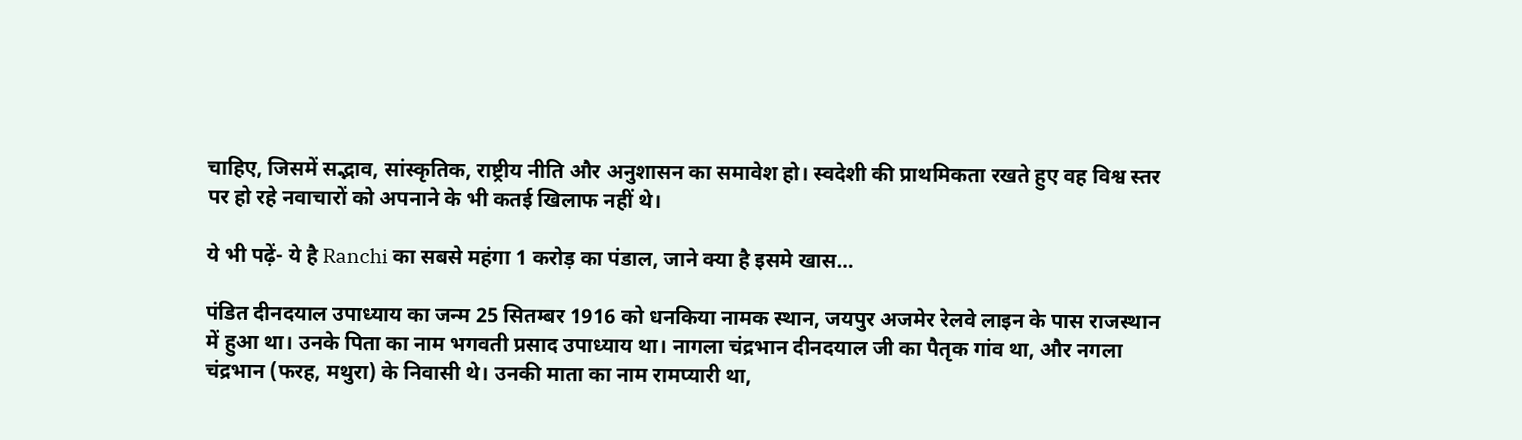चाहिए, जिसमें सद्भाव, सांस्कृतिक, राष्ट्रीय नीति और अनुशासन का समावेश हो। स्वदेशी की प्राथमिकता रखते हुए वह विश्व स्तर पर हो रहे नवाचारों को अपनाने के भी कतई खिलाफ नहीं थे।

ये भी पढ़ें- ये है Ranchi का सबसे महंगा 1 करोड़ का पंडाल, जाने क्या है इसमे खास…

पंडित दीनदयाल उपाध्याय का जन्म 25 सितम्बर 1916 को धनकिया नामक स्थान, जयपुर अजमेर रेलवे लाइन के पास राजस्थान में हुआ था। उनके पिता का नाम भगवती प्रसाद उपाध्याय था। नागला चंद्रभान दीनदयाल जी का पैतृक गांव था, और नगला चंद्रभान (फरह, मथुरा) के निवासी थे। उनकी माता का नाम रामप्यारी था,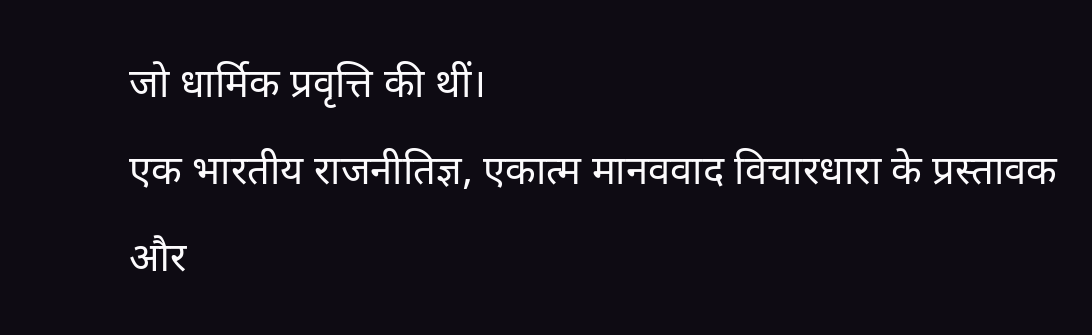जो धार्मिक प्रवृत्ति की थीं।
एक भारतीय राजनीतिज्ञ, एकात्म मानववाद विचारधारा के प्रस्तावक और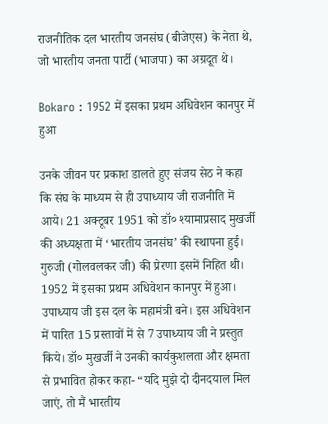राजनीतिक दल भारतीय जनसंघ (बीजेएस) के नेता थे, जो भारतीय जनता पार्टी (भाजपा) का अग्रदूत थे।

Bokaro : 1952 में इसका प्रथम अधिवेशन कानपुर में हुआ

उनके जीवन पर प्रकाश डालते हुए संजय सेठ ने कहा कि संघ के माध्यम से ही उपाध्याय जी राजनीति में आये। 21 अक्टूबर 1951 को डॉ० श्यामाप्रसाद मुखर्जी की अध्यक्षता में ‘भारतीय जनसंघ’ की स्थापना हुई। गुरुजी (गोलवलकर जी) की प्रेरणा इसमें निहित थी। 1952 में इसका प्रथम अधिवेशन कानपुर में हुआ। उपाध्याय जी इस दल के महामंत्री बने। इस अधिवेशन में पारित 15 प्रस्तावों में से 7 उपाध्याय जी ने प्रस्तुत किये। डॉ० मुखर्जी ने उनकी कार्यकुशलता और क्षमता से प्रभावित होकर कहा- “यदि मुझे दो दीनदयाल मिल जाएं, तो मैं भारतीय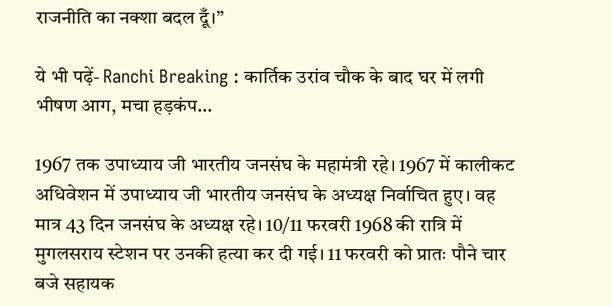राजनीति का नक्शा बदल दूँ।”

ये भी पढ़ें- Ranchi Breaking : कार्तिक उरांव चौक के बाद घर में लगी भीषण आग, मचा हड़कंप…

1967 तक उपाध्याय जी भारतीय जनसंघ के महामंत्री रहे। 1967 में कालीकट अधिवेशन में उपाध्याय जी भारतीय जनसंघ के अध्यक्ष निर्वाचित हुए। वह मात्र 43 दिन जनसंघ के अध्यक्ष रहे। 10/11 फरवरी 1968 की रात्रि में मुगलसराय स्टेशन पर उनकी हत्या कर दी गई। 11 फरवरी को प्रातः पौने चार बजे सहायक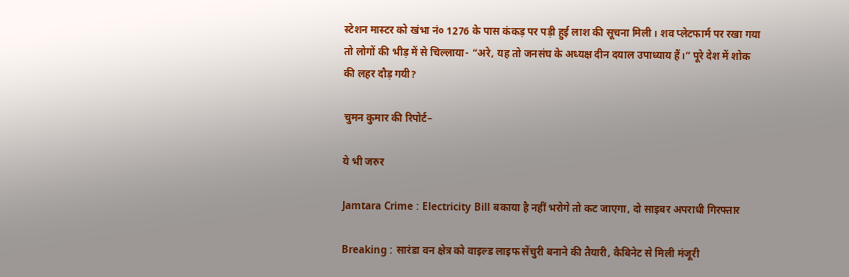स्टेशन मास्टर को खंभा नं० 1276 के पास कंकड़ पर पड़ी हुई लाश की सूचना मिली। शव प्लेटफार्म पर रखा गया तो लोगों की भीड़ में से चिल्लाया- “अरे, यह तो जनसंघ के अध्यक्ष दीन दयाल उपाध्याय हैं।” पूरे देश में शोक की लहर दौड़ गयी?

चुमन कुमार की रिपोर्ट–

ये भी जरुर

Jamtara Crime : Electricity Bill बकाया है नहीं भरोगे तो कट जाएगा, दो साइबर अपराधी गिरफ्तार

Breaking : सारंडा वन क्षेत्र को वाइल्ड लाइफ सेंचुरी बनाने की तैयारी, कैबिनेट से मिली मंजूरी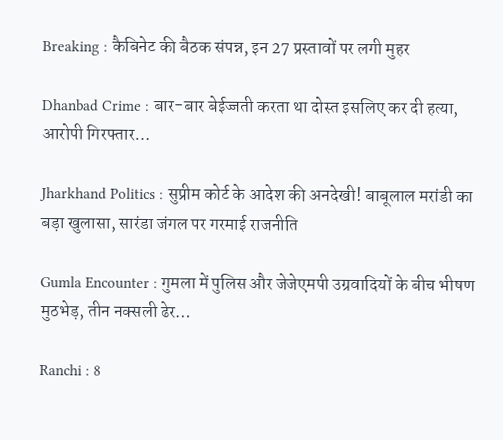Breaking : कैबिनेट की बैठक संपन्न, इन 27 प्रस्तावों पर लगी मुहर

Dhanbad Crime : बार-बार बेईज्जती करता था दोस्त इसलिए कर दी हत्या, आरोपी गिरफ्तार…

Jharkhand Politics : सुप्रीम कोर्ट के आदेश की अनदेखी! बाबूलाल मरांडी का बड़ा खुलासा, सारंडा जंगल पर गरमाई राजनीति

Gumla Encounter : गुमला में पुलिस और जेजेएमपी उग्रवादियों के बीच भीषण मुठभेड़, तीन नक्सली ढेर…

Ranchi : 8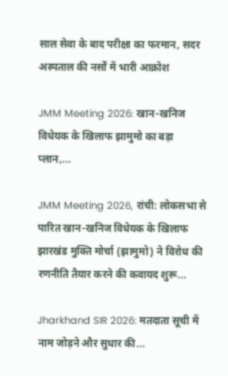साल सेवा के बाद परीक्षा का फरमान, सदर अस्पताल की नर्सों में भारी आक्रोश

JMM Meeting 2026: खान-खनिज विधेयक के खिलाफ झामुमो का बड़ा प्लान,...

JMM Meeting 2026, रांची: लोकसभा से पारित खान-खनिज विधेयक के खिलाफ झारखंड मुक्ति मोर्चा (झामुमो) ने विरोध की रणनीति तैयार करने की कवायद शुरू...

Jharkhand SIR 2026: मतदाता सूची में नाम जोड़ने और सुधार की...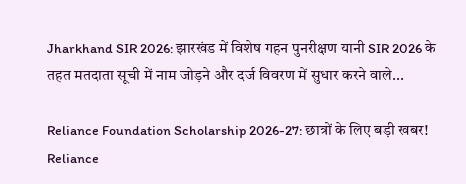Jharkhand SIR 2026: झारखंड में विशेष गहन पुनरीक्षण यानी SIR 2026 के तहत मतदाता सूची में नाम जोड़ने और दर्ज विवरण में सुधार करने वाले...

Reliance Foundation Scholarship 2026-27: छात्रों के लिए बड़ी खबर! Reliance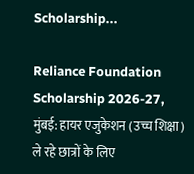Scholarship...

Reliance Foundation Scholarship 2026-27, मुंबई: हायर एजुकेशन (उच्च शिक्षा) ले रहे छात्रों के लिए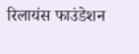रिलायंस फाउंडेशन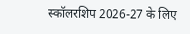स्कॉलरशिप 2026-27 के लिए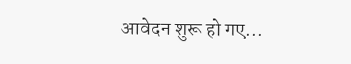आवेदन शुरू हो गए...